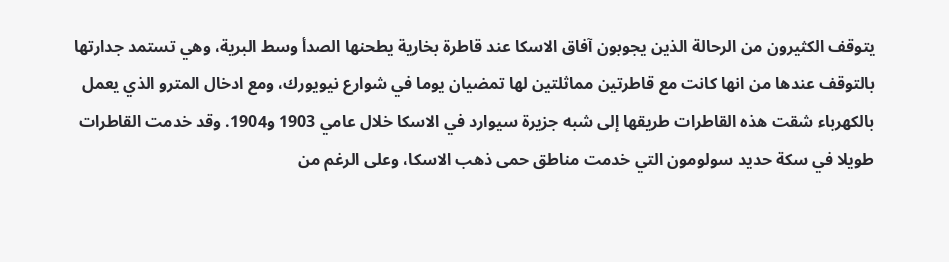يتوقف الكثيرون من الرحالة الذين يجوبون آفاق الاسكا عند قاطرة بخارية يطحنها الصدأ وسط البرية، وهي تستمد جدارتها بالتوقف عندها من انها كانت مع قاطرتين مماثلتين لها تمضيان يوما في شوارع نيويورك، ومع ادخال المترو الذي يعمل بالكهرباء شقت هذه القاطرات طريقها إلى شبه جزيرة سيوارد في الاسكا خلال عامي 1903 و1904. وقد خدمت القاطرات طويلا في سكة حديد سولومون التي خدمت مناطق حمى ذهب الاسكا، وعلى الرغم من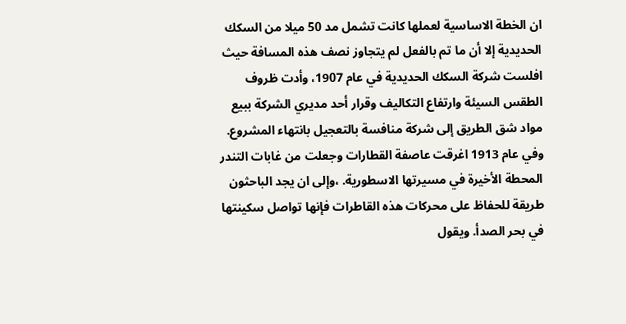ان الخطة الاساسية لعملها كانت تشمل مد 50 ميلا من السكك الحديدية إلا أن ما تم بالفعل لم يتجاوز نصف هذه المسافة حيث افلست شركة السكك الحديدية في عام 1907، وأدت ظروف الطقس السيئة وارتفاع التكاليف وقرار أحد مديري الشركة ببيع مواد شق الطريق إلى شركة منافسة بالتعجيل بانتهاء المشروع. وفي عام 1913 اغرقت عاصفة القطارات وجعلت من غابات التندر المحطة الأخيرة في مسيرتها الاسطورية. ،وإلى ان يجد الباحثون طريقة للحفاظ على محركات هذه القاطرات فإنها تواصل سكينتها في بحر الصدأ. ويقول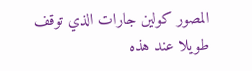المصور كولين جارات الذي توقف طويلا عند هذه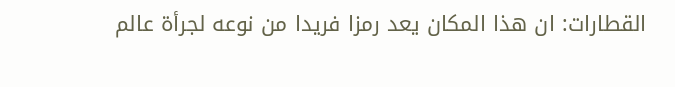القطارات: ان هذا المكان يعد رمزا فريدا من نوعه لجرأة عالم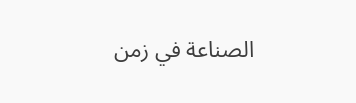الصناعة في زمن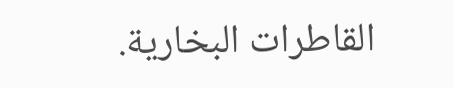القاطرات البخارية.